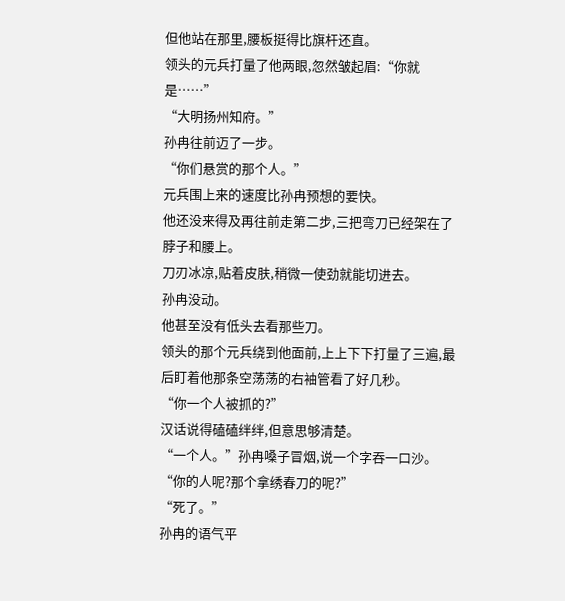但他站在那里,腰板挺得比旗杆还直。
领头的元兵打量了他两眼,忽然皱起眉:“你就是……”
“大明扬州知府。”
孙冉往前迈了一步。
“你们悬赏的那个人。”
元兵围上来的速度比孙冉预想的要快。
他还没来得及再往前走第二步,三把弯刀已经架在了脖子和腰上。
刀刃冰凉,贴着皮肤,稍微一使劲就能切进去。
孙冉没动。
他甚至没有低头去看那些刀。
领头的那个元兵绕到他面前,上上下下打量了三遍,最后盯着他那条空荡荡的右袖管看了好几秒。
“你一个人被抓的?”
汉话说得磕磕绊绊,但意思够清楚。
“一个人。”孙冉嗓子冒烟,说一个字吞一口沙。
“你的人呢?那个拿绣春刀的呢?”
“死了。”
孙冉的语气平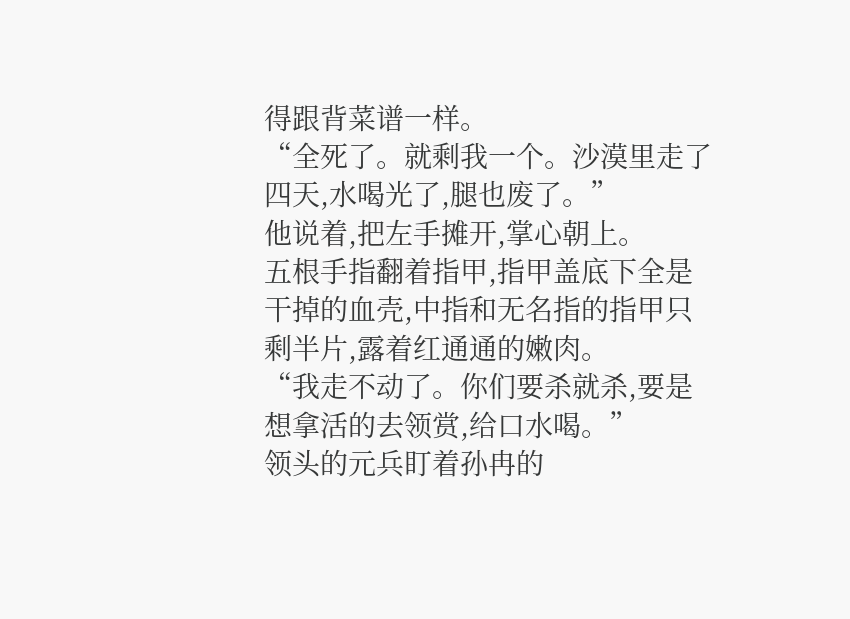得跟背菜谱一样。
“全死了。就剩我一个。沙漠里走了四天,水喝光了,腿也废了。”
他说着,把左手摊开,掌心朝上。
五根手指翻着指甲,指甲盖底下全是干掉的血壳,中指和无名指的指甲只剩半片,露着红通通的嫩肉。
“我走不动了。你们要杀就杀,要是想拿活的去领赏,给口水喝。”
领头的元兵盯着孙冉的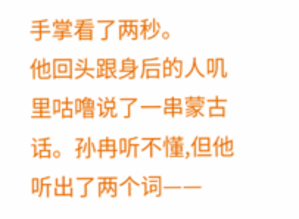手掌看了两秒。
他回头跟身后的人叽里咕噜说了一串蒙古话。孙冉听不懂,但他听出了两个词——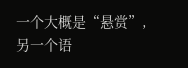一个大概是“悬赏”,另一个语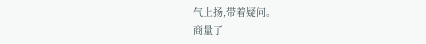气上扬,带着疑问。
商量了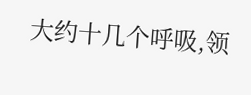大约十几个呼吸,领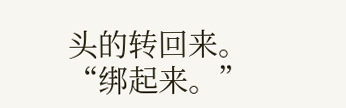头的转回来。
“绑起来。”